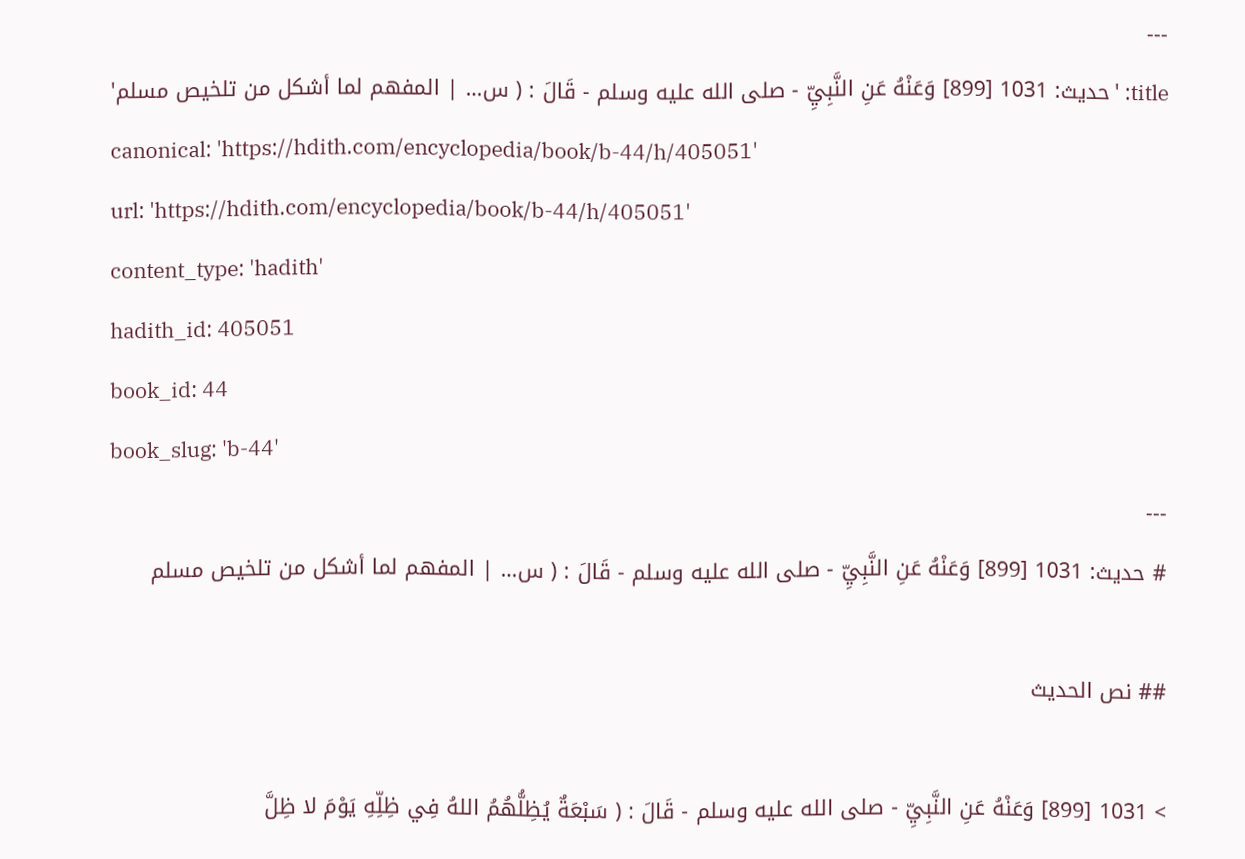---
title: 'حديث: 1031 [899] وَعَنْهُ عَنِ النَّبِيِّ - صلى الله عليه وسلم - قَالَ : ( س… | المفهم لما أشكل من تلخيص مسلم'
canonical: 'https://hdith.com/encyclopedia/book/b-44/h/405051'
url: 'https://hdith.com/encyclopedia/book/b-44/h/405051'
content_type: 'hadith'
hadith_id: 405051
book_id: 44
book_slug: 'b-44'
---
# حديث: 1031 [899] وَعَنْهُ عَنِ النَّبِيِّ - صلى الله عليه وسلم - قَالَ : ( س… | المفهم لما أشكل من تلخيص مسلم

## نص الحديث

> 1031 [899] وَعَنْهُ عَنِ النَّبِيِّ - صلى الله عليه وسلم - قَالَ : ( سَبْعَةٌ يُظِلُّهُمُ اللهُ فِي ظِلِّهِ يَوْمَ لا ظِلَّ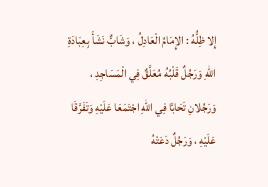إِلا ظِلُّهُ : الإِمَامُ الْعَادِلُ ، وَشَابٌّ نَشَأَ بِعِبَادَةِ اللهِ وَرَجُلٌ قَلْبُهُ مُعَلَّقٌ فِي الْمَسَاجِدِ ، وَرَجُلانِ تَحَابَّا فِي اللهِ اجْتَمَعَا عَلَيْهِ وَتَفَرَّقَا عَلَيْهِ ، وَرَجُلٌ دَعَتْهُ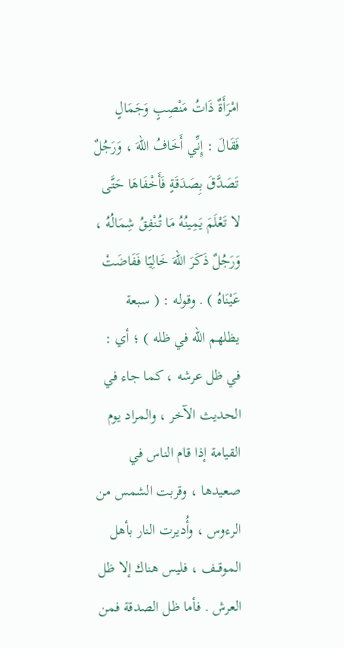امْرَأَةٌ ذَاتُ مَنْصِبٍ وَجَمَالٍ فَقَالَ : إِنِّي أَخَافُ اللهَ ، وَرَجُلٌ تَصَدَّقَ بِصَدَقَةٍ فَأَخْفَاهَا حَتَّى لا تَعْلَمَ يَمِينُهُ مَا تُنْفِقُ شِمَالُهُ ، وَرَجُلٌ ذَكَرَ اللهَ خَالِيًا فَفَاضَتْ عَيْنَاهُ ) . وقوله : ( سبعة يظلهم الله في ظله ) ؛ أي : في ظل عرشه ، كما جاء في الحديث الآخر ، والمراد يوم القيامة إذا قام الناس في صعيدها ، وقربت الشمس من الرءوس ، وأُديرت النار بأهل الموقــف ، فليس هناك إلا ظل العرش . فأما ظل الصدقة فمن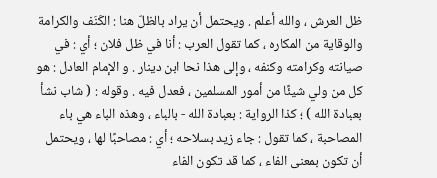ظل العرش ، والله أعلم . ويحتمل أن يراد بالظلّ هنا : الكَنَف والكرامة والوقاية من المكاره ، كما تقول العرب : أنا في ظل فلان ؛ أي : في صيانته وكرامته وكنفه ، وإلى هذا نحا ابن دينار . و الإمام العادل : هو كل من ولي شيئًا من أمور المسلمين ، فعدل فيه . وقوله : ( شاب نشأ بعبادة الله ) ؛ كذا الرواية : بعبادة الله - بالباء ، وهذه الباء هي باء المصاحبة ، كما تقول : جاء زيد بسلاحه ؛ أي : مصاحبًا لها ، ويحتمل أن تكون بمعنى الفاء ، كما قد تكون الفاء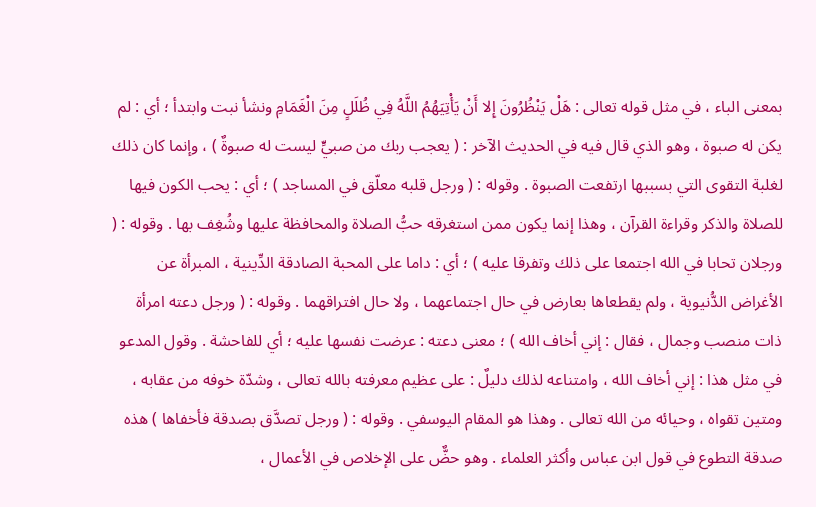بمعنى الباء ، في مثل قوله تعالى : هَلْ يَنْظُرُونَ إِلا أَنْ يَأْتِيَهُمُ اللَّهُ فِي ظُلَلٍ مِنَ الْغَمَامِ ونشأ نبت وابتدأ ؛ أي : لم يكن له صبوة ، وهو الذي قال فيه في الحديث الآخر : ( يعجب ربك من صبيٍّ ليست له صبوةٌ ) ، وإنما كان ذلك لغلبة التقوى التي بسببها ارتفعت الصبوة . وقوله : ( ورجل قلبه معلّق في المساجد ) ؛ أي : يحب الكون فيها للصلاة والذكر وقراءة القرآن ، وهذا إنما يكون ممن استغرقه حبُّ الصلاة والمحافظة عليها وشُغِف بها . وقوله : ( ورجلان تحابا في الله اجتمعا على ذلك وتفرقا عليه ) ؛ أي : داما على المحبة الصادقة الدِّينية ، المبرأة عن الأغراض الدُّنيوية ، ولم يقطعاها بعارض في حال اجتماعهما ، ولا حال افتراقهما . وقوله : ( ورجل دعته امرأة ذات منصب وجمال ، فقال : إني أخاف الله ) ؛ معنى دعته : عرضت نفسها عليه ؛ أي للفاحشة . وقول المدعو في مثل هذا : إني أخاف الله ، وامتناعه لذلك دليلٌ : على عظيم معرفته بالله تعالى ، وشدّة خوفه من عقابه ، ومتين تقواه ، وحيائه من الله تعالى . وهذا هو المقام اليوسفي . وقوله : ( ورجل تصدَّق بصدقة فأخفاها ) هذه صدقة التطوع في قول ابن عباس وأكثر العلماء . وهو حضٌّ على الإخلاص في الأعمال ،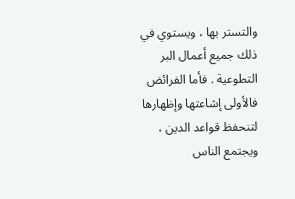والتستر بها ، ويستوي في ذلك جميع أعمال البر التطوعية . فأما الفرائض فالأولى إشاعتها وإظهارها لتنحفظ قواعد الدين ، ويجتمع الناس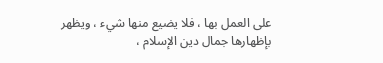على العمل بها ، فلا يضيع منها شيء ، ويظهر بإظهارها جمال دين الإسلام ،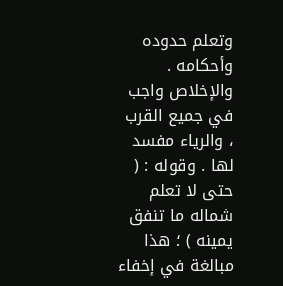وتعلم حدوده وأحكامه . والإخلاص واجب في جميع القرب ، والرياء مفسد لها . وقوله : ( حتى لا تعلم شماله ما تنفق يمينه ) ؛ هذا مبالغة في إخفاء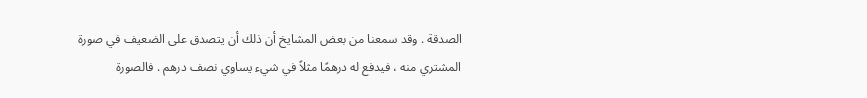الصدقة . وقد سمعنا من بعض المشايخ أن ذلك أن يتصدق على الضعيف في صورة المشتري منه ، فيدفع له درهمًا مثلاً في شيء يساوي نصف درهم . فالصورة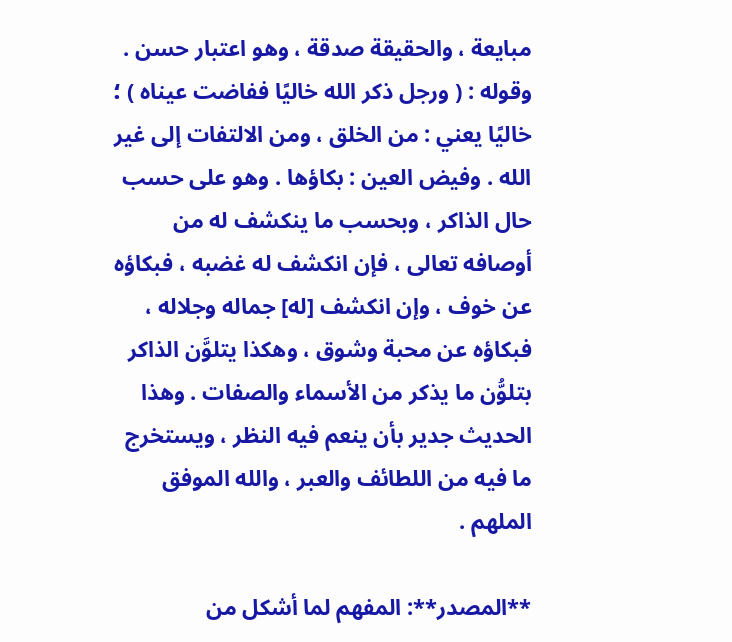مبايعة ، والحقيقة صدقة ، وهو اعتبار حسن . وقوله : ( ورجل ذكر الله خاليًا ففاضت عيناه ) ؛ خاليًا يعني : من الخلق ، ومن الالتفات إلى غير الله . وفيض العين : بكاؤها . وهو على حسب حال الذاكر ، وبحسب ما ينكشف له من أوصافه تعالى ، فإن انكشف له غضبه ، فبكاؤه عن خوف ، وإن انكشف [له] جماله وجلاله ، فبكاؤه عن محبة وشوق ، وهكذا يتلوَّن الذاكر بتلوُّن ما يذكر من الأسماء والصفات . وهذا الحديث جدير بأن ينعم فيه النظر ، ويستخرج ما فيه من اللطائف والعبر ، والله الموفق الملهم .

**المصدر**: المفهم لما أشكل من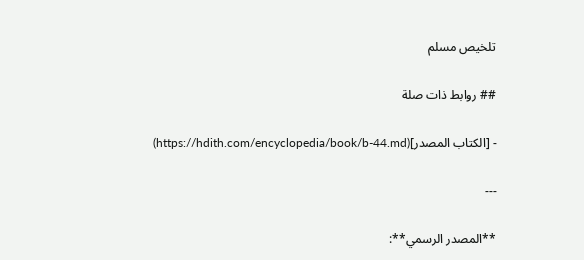تلخيص مسلم

## روابط ذات صلة

- [الكتاب المصدر](https://hdith.com/encyclopedia/book/b-44.md)

---

**المصدر الرسمي**: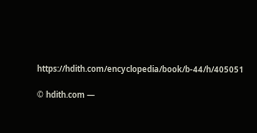https://hdith.com/encyclopedia/book/b-44/h/405051

© hdith.com —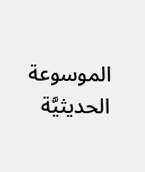الموسوعة الحديثيَّة